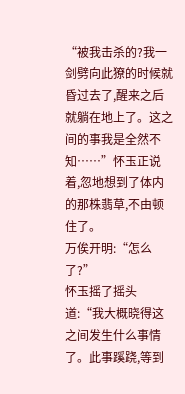“被我击杀的?我一剑劈向此獠的时候就昏过去了,醒来之后就躺在地上了。这之间的事我是全然不知……”怀玉正说着,忽地想到了体内的那株翡草,不由顿住了。
万俟开明:“怎么了?”
怀玉摇了摇头道:“我大概晓得这之间发生什么事情了。此事蹊跷,等到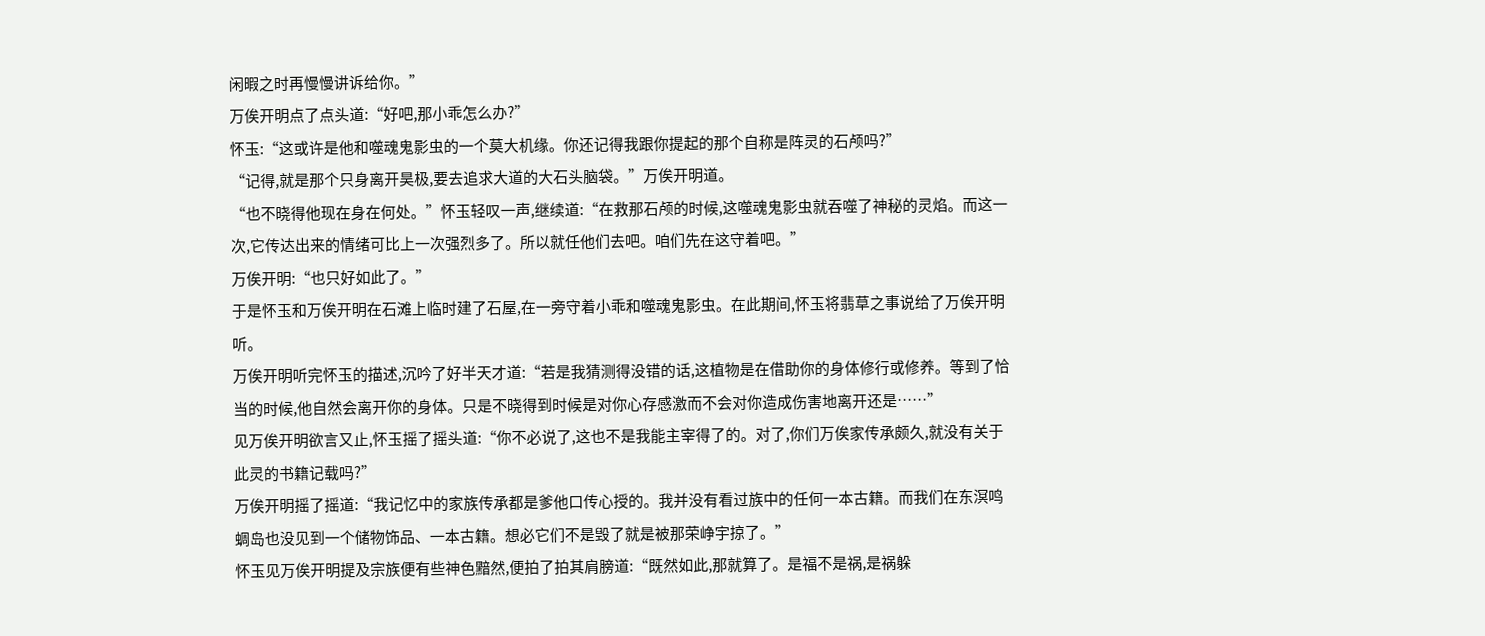闲暇之时再慢慢讲诉给你。”
万俟开明点了点头道:“好吧,那小乖怎么办?”
怀玉:“这或许是他和噬魂鬼影虫的一个莫大机缘。你还记得我跟你提起的那个自称是阵灵的石颅吗?”
“记得,就是那个只身离开昊极,要去追求大道的大石头脑袋。”万俟开明道。
“也不晓得他现在身在何处。”怀玉轻叹一声,继续道:“在救那石颅的时候,这噬魂鬼影虫就吞噬了神秘的灵焰。而这一次,它传达出来的情绪可比上一次强烈多了。所以就任他们去吧。咱们先在这守着吧。”
万俟开明:“也只好如此了。”
于是怀玉和万俟开明在石滩上临时建了石屋,在一旁守着小乖和噬魂鬼影虫。在此期间,怀玉将翡草之事说给了万俟开明听。
万俟开明听完怀玉的描述,沉吟了好半天才道:“若是我猜测得没错的话,这植物是在借助你的身体修行或修养。等到了恰当的时候,他自然会离开你的身体。只是不晓得到时候是对你心存感激而不会对你造成伤害地离开还是……”
见万俟开明欲言又止,怀玉摇了摇头道:“你不必说了,这也不是我能主宰得了的。对了,你们万俟家传承颇久,就没有关于此灵的书籍记载吗?”
万俟开明摇了摇道:“我记忆中的家族传承都是爹他口传心授的。我并没有看过族中的任何一本古籍。而我们在东溟鸣蜩岛也没见到一个储物饰品、一本古籍。想必它们不是毁了就是被那荣峥宇掠了。”
怀玉见万俟开明提及宗族便有些神色黯然,便拍了拍其肩膀道:“既然如此,那就算了。是福不是祸,是祸躲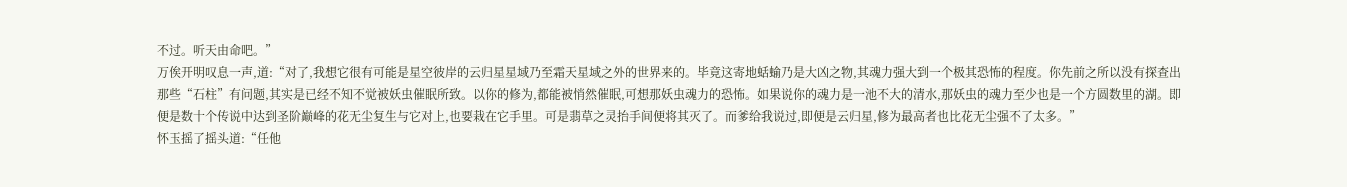不过。听天由命吧。”
万俟开明叹息一声,道:“对了,我想它很有可能是星空彼岸的云归星星域乃至霜天星域之外的世界来的。毕竟这寄地蛞蝓乃是大凶之物,其魂力强大到一个极其恐怖的程度。你先前之所以没有探查出那些“石柱”有问题,其实是已经不知不觉被妖虫催眠所致。以你的修为,都能被悄然催眠,可想那妖虫魂力的恐怖。如果说你的魂力是一池不大的清水,那妖虫的魂力至少也是一个方圆数里的湖。即便是数十个传说中达到圣阶巅峰的花无尘复生与它对上,也要栽在它手里。可是翡草之灵抬手间便将其灭了。而爹给我说过,即便是云归星,修为最高者也比花无尘强不了太多。”
怀玉摇了摇头道:“任他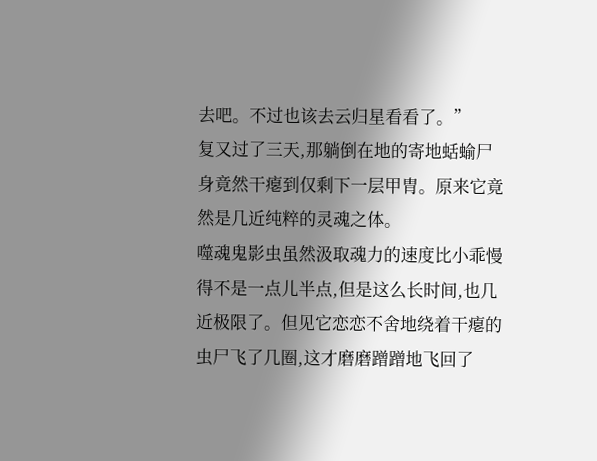去吧。不过也该去云归星看看了。”
复又过了三天,那躺倒在地的寄地蛞蝓尸身竟然干瘪到仅剩下一层甲胄。原来它竟然是几近纯粹的灵魂之体。
噬魂鬼影虫虽然汲取魂力的速度比小乖慢得不是一点儿半点,但是这么长时间,也几近极限了。但见它恋恋不舍地绕着干瘪的虫尸飞了几圈,这才磨磨蹭蹭地飞回了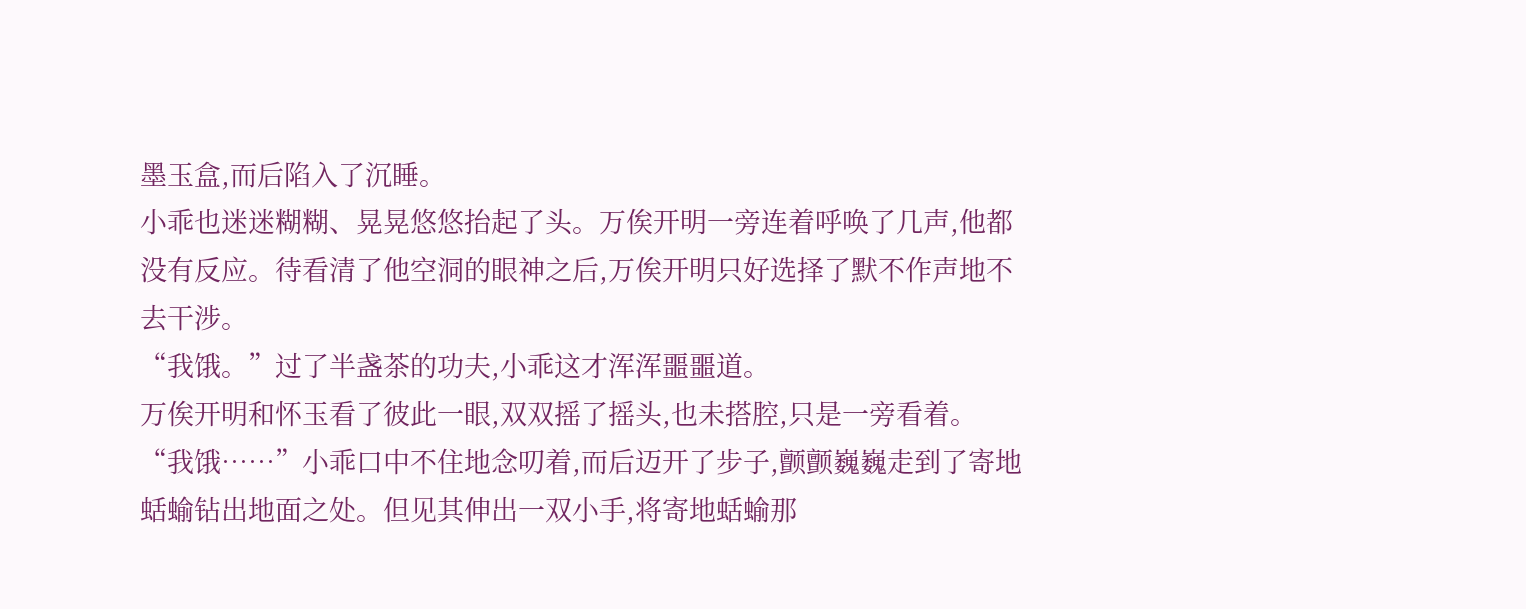墨玉盒,而后陷入了沉睡。
小乖也迷迷糊糊、晃晃悠悠抬起了头。万俟开明一旁连着呼唤了几声,他都没有反应。待看清了他空洞的眼神之后,万俟开明只好选择了默不作声地不去干涉。
“我饿。”过了半盏茶的功夫,小乖这才浑浑噩噩道。
万俟开明和怀玉看了彼此一眼,双双摇了摇头,也未搭腔,只是一旁看着。
“我饿……”小乖口中不住地念叨着,而后迈开了步子,颤颤巍巍走到了寄地蛞蝓钻出地面之处。但见其伸出一双小手,将寄地蛞蝓那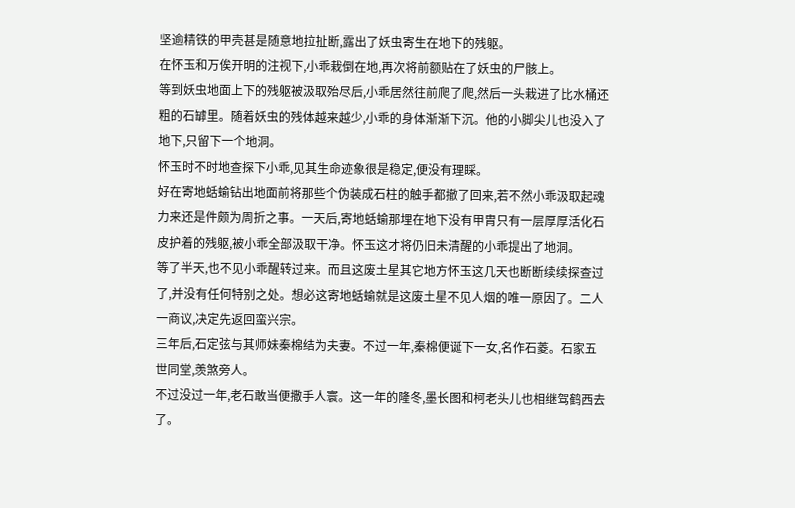坚逾精铁的甲壳甚是随意地拉扯断,露出了妖虫寄生在地下的残躯。
在怀玉和万俟开明的注视下,小乖栽倒在地,再次将前额贴在了妖虫的尸骸上。
等到妖虫地面上下的残躯被汲取殆尽后,小乖居然往前爬了爬,然后一头栽进了比水桶还粗的石罅里。随着妖虫的残体越来越少,小乖的身体渐渐下沉。他的小脚尖儿也没入了地下,只留下一个地洞。
怀玉时不时地查探下小乖,见其生命迹象很是稳定,便没有理睬。
好在寄地蛞蝓钻出地面前将那些个伪装成石柱的触手都撤了回来,若不然小乖汲取起魂力来还是件颇为周折之事。一天后,寄地蛞蝓那埋在地下没有甲胄只有一层厚厚活化石皮护着的残躯,被小乖全部汲取干净。怀玉这才将仍旧未清醒的小乖提出了地洞。
等了半天,也不见小乖醒转过来。而且这废土星其它地方怀玉这几天也断断续续探查过了,并没有任何特别之处。想必这寄地蛞蝓就是这废土星不见人烟的唯一原因了。二人一商议,决定先返回蛮兴宗。
三年后,石定弦与其师妹秦棉结为夫妻。不过一年,秦棉便诞下一女,名作石菱。石家五世同堂,羡煞旁人。
不过没过一年,老石敢当便撒手人寰。这一年的隆冬,墨长图和柯老头儿也相继驾鹤西去了。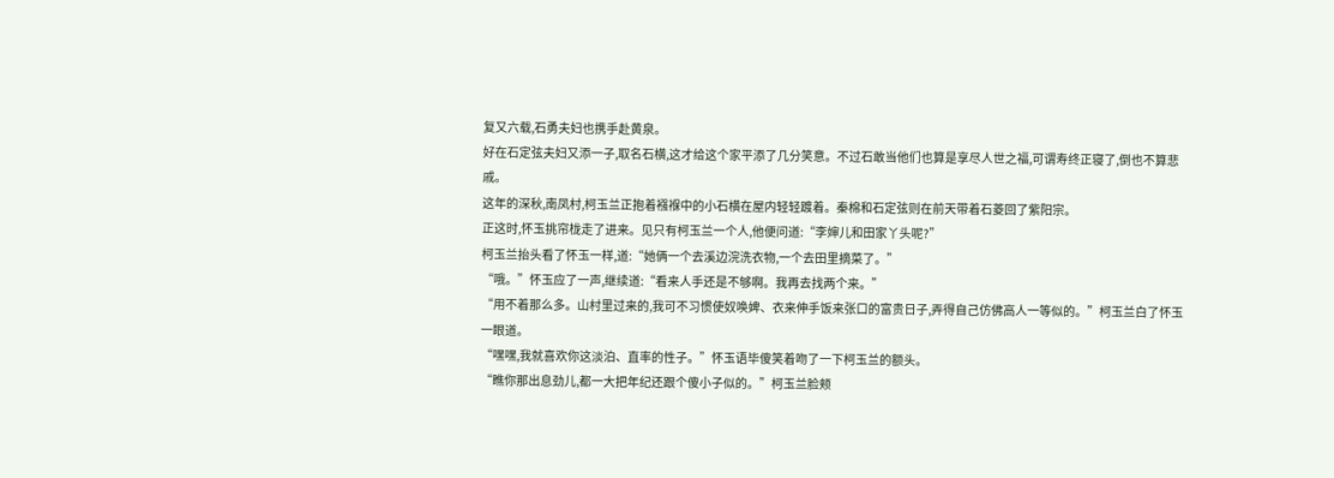复又六载,石勇夫妇也携手赴黄泉。
好在石定弦夫妇又添一子,取名石横,这才给这个家平添了几分笑意。不过石敢当他们也算是享尽人世之福,可谓寿终正寝了,倒也不算悲戚。
这年的深秋,南凤村,柯玉兰正抱着襁褓中的小石横在屋内轻轻踱着。秦棉和石定弦则在前天带着石菱回了紫阳宗。
正这时,怀玉挑帘栊走了进来。见只有柯玉兰一个人,他便问道:“李婶儿和田家丫头呢?”
柯玉兰抬头看了怀玉一样,道:“她俩一个去溪边浣洗衣物,一个去田里摘菜了。”
“哦。”怀玉应了一声,继续道:“看来人手还是不够啊。我再去找两个来。”
“用不着那么多。山村里过来的,我可不习惯使奴唤婢、衣来伸手饭来张口的富贵日子,弄得自己仿佛高人一等似的。”柯玉兰白了怀玉一眼道。
“嘿嘿,我就喜欢你这淡泊、直率的性子。”怀玉语毕傻笑着吻了一下柯玉兰的额头。
“瞧你那出息劲儿,都一大把年纪还跟个傻小子似的。”柯玉兰脸颊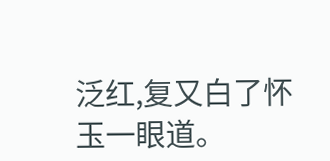泛红,复又白了怀玉一眼道。